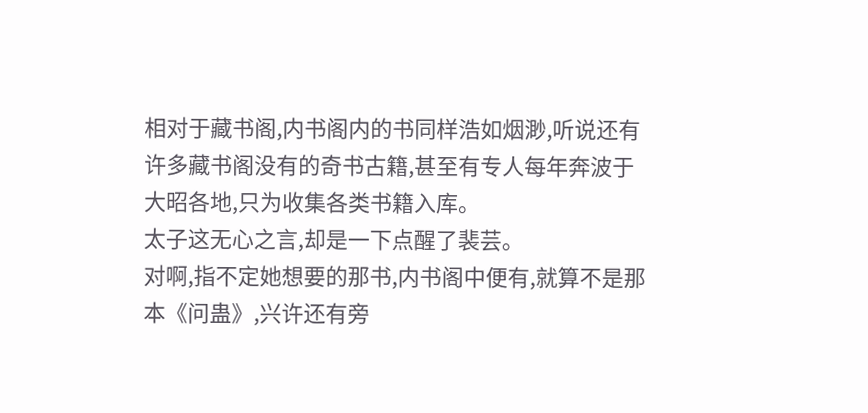相对于藏书阁,内书阁内的书同样浩如烟渺,听说还有许多藏书阁没有的奇书古籍,甚至有专人每年奔波于大昭各地,只为收集各类书籍入库。
太子这无心之言,却是一下点醒了裴芸。
对啊,指不定她想要的那书,内书阁中便有,就算不是那本《问蛊》,兴许还有旁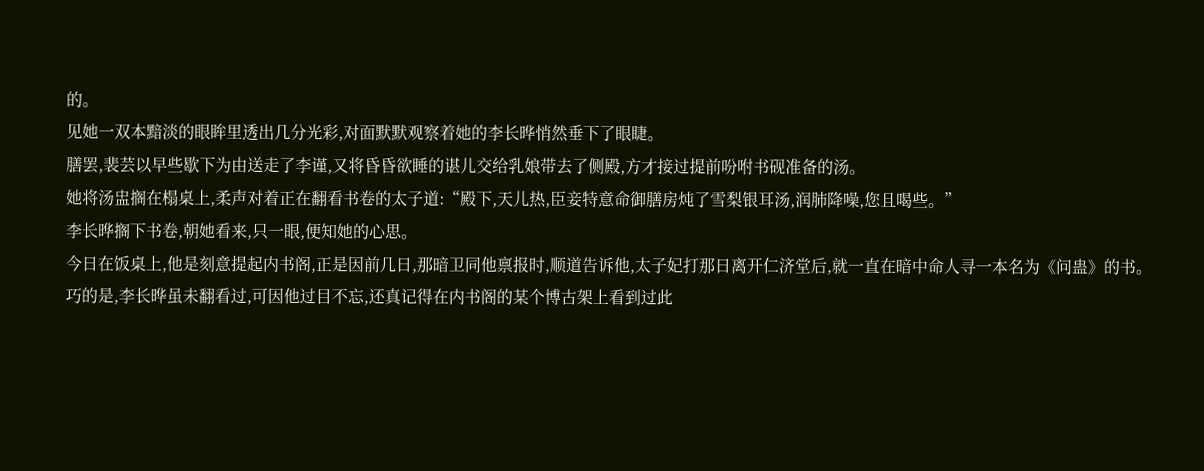的。
见她一双本黯淡的眼眸里透出几分光彩,对面默默观察着她的李长晔悄然垂下了眼睫。
膳罢,裴芸以早些歇下为由送走了李谨,又将昏昏欲睡的谌儿交给乳娘带去了侧殿,方才接过提前吩咐书砚准备的汤。
她将汤盅搁在榻桌上,柔声对着正在翻看书卷的太子道:“殿下,天儿热,臣妾特意命御膳房炖了雪梨银耳汤,润肺降噪,您且喝些。”
李长晔搁下书卷,朝她看来,只一眼,便知她的心思。
今日在饭桌上,他是刻意提起内书阁,正是因前几日,那暗卫同他禀报时,顺道告诉他,太子妃打那日离开仁济堂后,就一直在暗中命人寻一本名为《问蛊》的书。
巧的是,李长晔虽未翻看过,可因他过目不忘,还真记得在内书阁的某个博古架上看到过此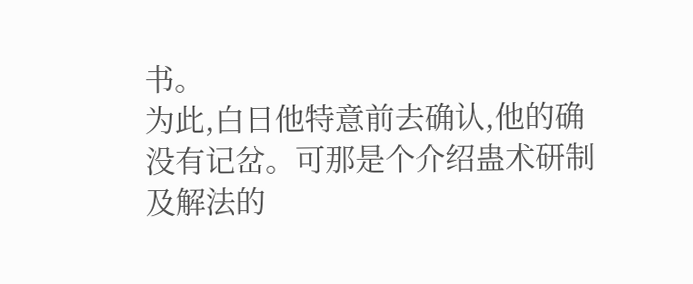书。
为此,白日他特意前去确认,他的确没有记岔。可那是个介绍蛊术研制及解法的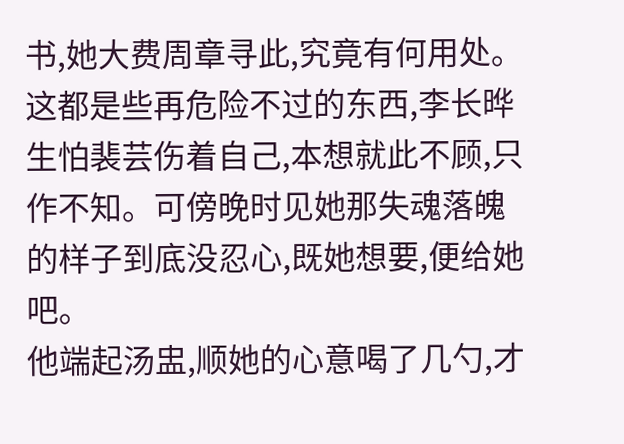书,她大费周章寻此,究竟有何用处。
这都是些再危险不过的东西,李长晔生怕裴芸伤着自己,本想就此不顾,只作不知。可傍晚时见她那失魂落魄的样子到底没忍心,既她想要,便给她吧。
他端起汤盅,顺她的心意喝了几勺,才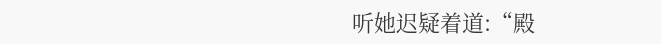听她迟疑着道:“殿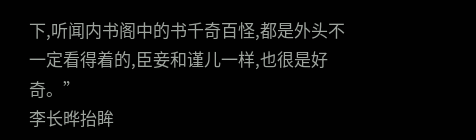下,听闻内书阁中的书千奇百怪,都是外头不一定看得着的,臣妾和谨儿一样,也很是好奇。”
李长晔抬眸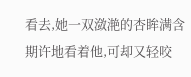看去,她一双潋滟的杏眸满含期许地看着他,可却又轻咬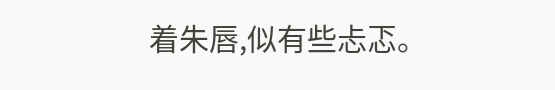着朱唇,似有些忐忑。